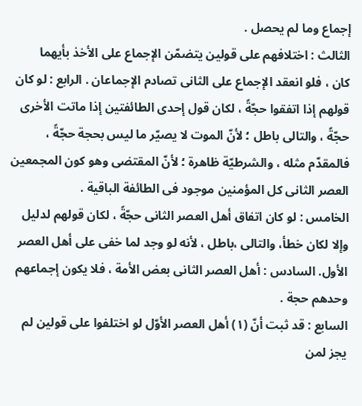إجماع وما لم یحصل .
الثالث : اختلافهم على قولین یتضمّن الإجماع على الأخذ بأیهما
کان ، فلو انعقد الإجماع على الثانی تصادم الإجماعان . الرابع : لو کان قولهم إذا اتفقوا حجّةً ، لکان قول إحدى الطائفتین إذا ماتت الأخرى حجّةً ، والتالی باطل ؛ لأنّ الموت لا یصیّر ما لیس بحجة حجّةً ، فالمقدّم مثله ، والشرطیّة ظاهرة ؛ لأنّ المقتضی وهو کون المجمعین العصر الثانی کل المؤمنین موجود فی الطائفة الباقیة .
الخامس : لو کان اتفاق أهل العصر الثانی حجّةً ، لکان قولهم لدلیل وإلا لکان خطأ، والتالی ،باطل ، لأنه لو وجد لما خفی على أهل العصر الأول. السادس : أهل العصر الثانی بعض الأمة ، فلا یکون إجماعهم
وحدهم حجة .
السابع : قد ثبت أنّ (١) أهل العصر الأوّل لو اختلفوا على قولین لم یجز لمن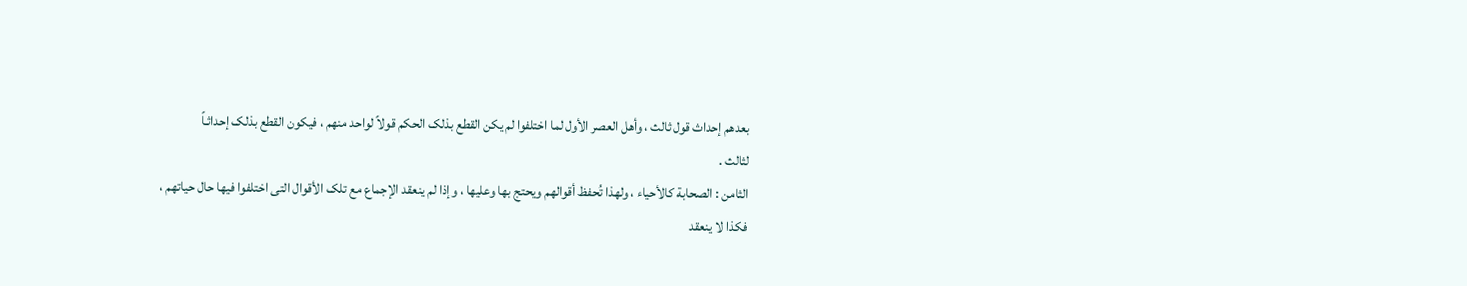بعدهم إحداث قول ثالث ، وأهل العصر الأول لما اختلفوا لم یکن القطع بذلک الحکم قولاً لواحد منهم ، فیکون القطع بذلک إحداثـاً
لثالث .
الثامن : الصحابة کالأحیاء ، ولهذا تُحفظ أقوالهم ویحتج بها وعلیها ، وإذا لم ینعقد الإجماع مع تلک الأقوال التی اختلفوا فیها حال حیاتهم ،
فکذا لا ینعقد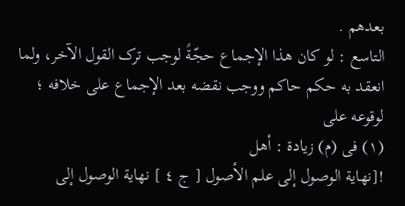بعدهم .
التاسع : لو کان هذا الإجماع حجّةً لوجب ترک القول الآخر، ولما
انعقد به حکم حاکم ووجب نقضه بعد الإجماع على خلافه ؛ لوقوعه على
(۱) فی (م) زیادة : أهل
![نهاية الوصول إلى علم الأصول [ ج ٤ ] نهاية الوصول إلى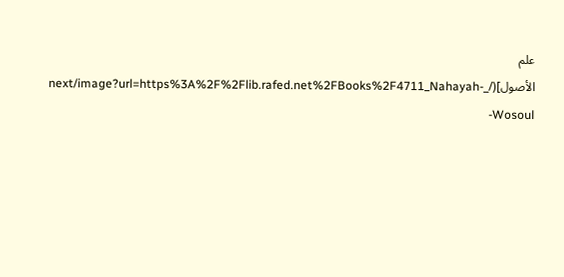علم الأصول](/_next/image?url=https%3A%2F%2Flib.rafed.net%2FBooks%2F4711_Nahayah-Wosoul-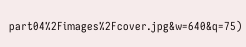part04%2Fimages%2Fcover.jpg&w=640&q=75)